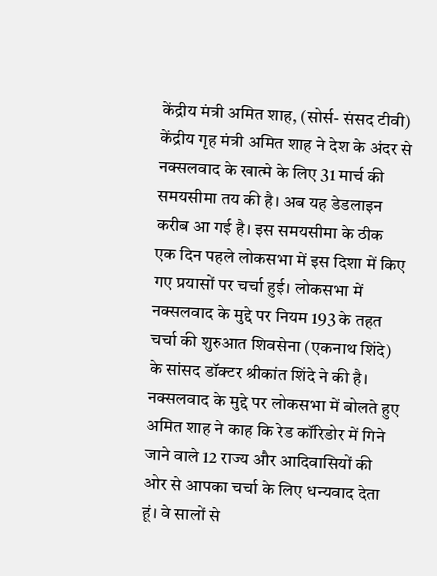केंद्रीय मंत्री अमित शाह, (सोर्स- संसद टीवी)
केंद्रीय गृह मंत्री अमित शाह ने देश के अंदर से नक्सलवाद के खात्मे के लिए 31 मार्च की समयसीमा तय की है। अब यह डेडलाइन करीब आ गई है। इस समयसीमा के ठीक एक दिन पहले लोकसभा में इस दिशा में किए गए प्रयासों पर चर्चा हुई। लोकसभा में नक्सलवाद के मुद्दे पर नियम 193 के तहत चर्चा की शुरुआत शिवसेना (एकनाथ शिंदे) के सांसद डॉक्टर श्रीकांत शिंदे ने की है।
नक्सलवाद के मुद्दे पर लोकसभा में बोलते हुए अमित शाह ने काह कि रेड कॉरिडोर में गिने जाने वाले 12 राज्य और आदिवासियों की ओर से आपका चर्चा के लिए धन्यवाद देता हूं। वे सालों से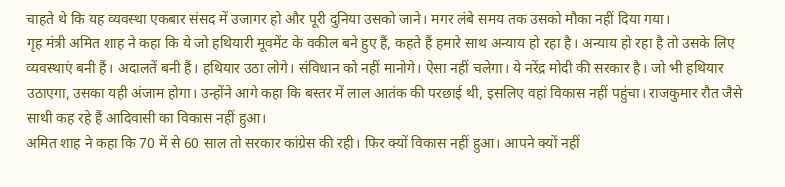चाहते थे कि यह व्यवस्था एकबार संसद में उजागर हो और पूरी दुनिया उसको जाने। मगर लंबे समय तक उसको मौका नहीं दिया गया।
गृह मंत्री अमित शाह ने कहा कि ये जो हथियारी मूवमेंट के वकील बने हुए हैं, कहते हैं हमारे साथ अन्याय हो रहा है। अन्याय हो रहा है तो उसके लिए व्यवस्थाएं बनी हैं। अदालतें बनी हैं। हथियार उठा लोगे। संविधान को नहीं मानोगे। ऐसा नहीं चलेगा। ये नरेंद्र मोदी की सरकार है। जो भी हथियार उठाएगा, उसका यही अंजाम होगा। उन्होंने आगे कहा कि बस्तर में लाल आतंक की परछाई थी, इसलिए वहां विकास नहीं पहुंचा। राजकुमार रौत जैसे साथी कह रहे हैं आदिवासी का विकास नहीं हुआ।
अमित शाह ने कहा कि 70 में से 60 साल तो सरकार कांग्रेस की रही। फिर क्यों विकास नहीं हुआ। आपने क्यों नहीं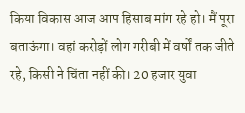किया विकास आज आप हिसाब मांग रहे हो। मैं पूरा बताऊंगा। वहां करोड़ों लोग गरीबी में वर्षों तक जीते रहे, किसी ने चिंता नहीं की। 20 हजार युवा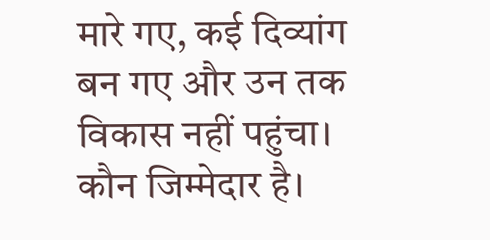मारे गए, कई दिव्यांग बन गए और उन तक विकास नहीं पहुंचा। कौन जिम्मेदार है।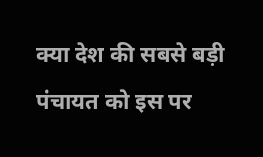क्या देश की सबसे बड़ी पंचायत को इस पर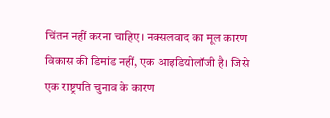चिंतन नहीं करना चाहिए। नक्सलवाद का मूल कारण विकास की डिमांड नहीं, एक आइडियोलॉजी है। जिसे एक राष्ट्रपति चुनाव के कारण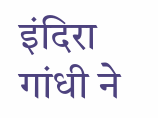इंदिरा गांधी ने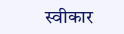स्वीकार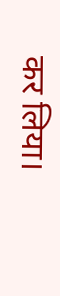कर लिया।